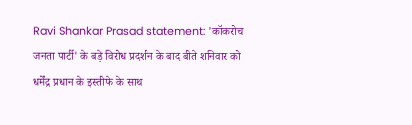Ravi Shankar Prasad statement: 'कॉकरोच जनता पार्टी' के बड़े विरोध प्रदर्शन के बाद बीते शनिवार को धर्मेंद्र प्रधान के इस्तीफे के साथ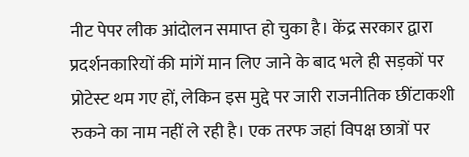नीट पेपर लीक आंदोलन समाप्त हो चुका है। केंद्र सरकार द्वारा प्रदर्शनकारियों की मांगें मान लिए जाने के बाद भले ही सड़कों पर प्रोटेस्ट थम गए हों, लेकिन इस मुद्दे पर जारी राजनीतिक छींटाकशी रुकने का नाम नहीं ले रही है। एक तरफ जहां विपक्ष छात्रों पर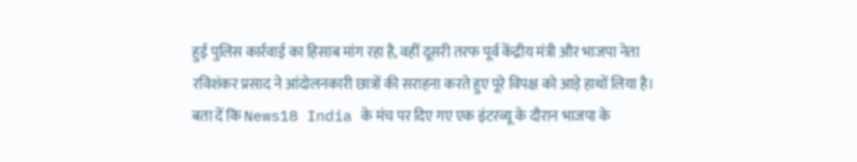हुई पुलिस कार्रवाई का हिसाब मांग रहा है, वहीं दूसरी तरफ पूर्व केंद्रीय मंत्री और भाजपा नेता रविशंकर प्रसाद ने आंदोलनकारी छात्रों की सराहना करते हुए पूरे विपक्ष को आड़े हाथों लिया है।
बता दें कि News18 India के मंच पर दिए गए एक इंटरव्यू के दौरान भाजपा के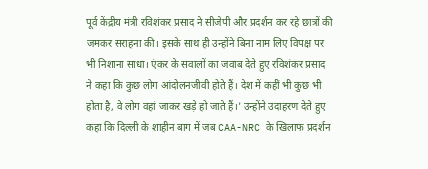पूर्व केंद्रीय मंत्री रविशंकर प्रसाद ने सीजेपी और प्रदर्शन कर रहे छात्रों की जमकर सराहना की। इसके साथ ही उन्होंने बिना नाम लिए विपक्ष पर भी निशाना साधा। एंकर के सवालों का जवाब देते हुए रविशंकर प्रसाद ने कहा कि कुछ लोग आंदोलनजीवी होते हैं। देश में कहीं भी कुछ भी होता है, वे लोग वहां जाकर खड़े हो जाते हैं।' उन्होंने उदाहरण देते हुए कहा कि दिल्ली के शाहीन बाग में जब CAA-NRC के खिलाफ प्रदर्शन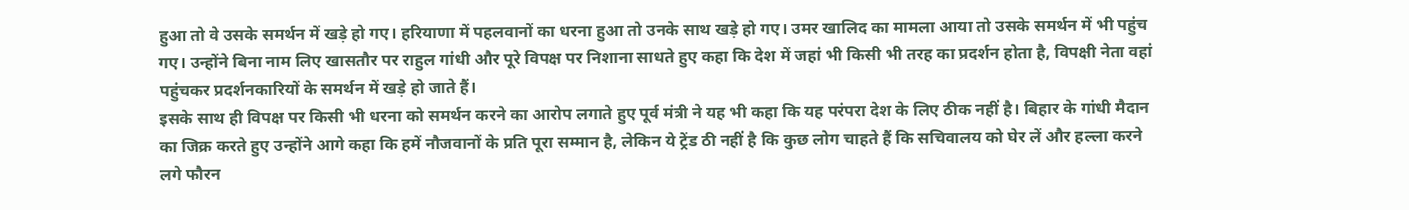हुआ तो वे उसके समर्थन में खड़े हो गए। हरियाणा में पहलवानों का धरना हुआ तो उनके साथ खड़े हो गए। उमर खालिद का मामला आया तो उसके समर्थन में भी पहुंच गए। उन्होंने बिना नाम लिए खासतौर पर राहुल गांधी और पूरे विपक्ष पर निशाना साधते हुए कहा कि देश में जहां भी किसी भी तरह का प्रदर्शन होता है, विपक्षी नेता वहां पहुंचकर प्रदर्शनकारियों के समर्थन में खड़े हो जाते हैं।
इसके साथ ही विपक्ष पर किसी भी धरना को समर्थन करने का आरोप लगाते हुए पूर्व मंत्री ने यह भी कहा कि यह परंपरा देश के लिए ठीक नहीं है। बिहार के गांधी मैदान का जिक्र करते हुए उन्होंने आगे कहा कि हमें नौजवानों के प्रति पूरा सम्मान है, लेकिन ये ट्रेंड ठी नहीं है कि कुछ लोग चाहते हैं कि सचिवालय को घेर लें और हल्ला करने लगे फौरन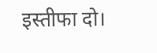इस्तीफा दो।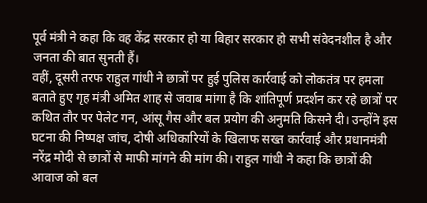पूर्व मंत्री ने कहा कि वह केंद्र सरकार हो या बिहार सरकार हो सभी संवेदनशील है और जनता की बात सुनती हैं।
वहीं, दूसरी तरफ राहुल गांधी ने छात्रों पर हुई पुलिस कार्रवाई को लोकतंत्र पर हमला बताते हुए गृह मंत्री अमित शाह से जवाब मांगा है कि शांतिपूर्ण प्रदर्शन कर रहे छात्रों पर कथित तौर पर पेलेट गन, आंसू गैस और बल प्रयोग की अनुमति किसने दी। उन्होंने इस घटना की निष्पक्ष जांच, दोषी अधिकारियों के खिलाफ सख्त कार्रवाई और प्रधानमंत्री नरेंद्र मोदी से छात्रों से माफी मांगने की मांग की। राहुल गांधी ने कहा कि छात्रों की आवाज को बल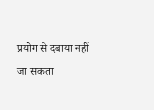प्रयोग से दबाया नहीं जा सकता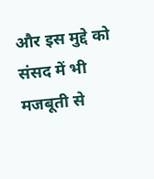और इस मुद्दे को संसद में भी मजबूती से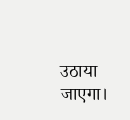उठाया जाएगा।